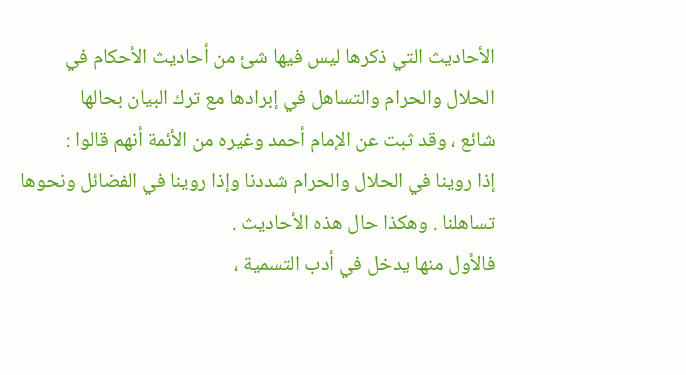الأحاديث التي ذكرها ليس فيها شئ من أحاديث الأحكام في
الحلال والحرام والتساهل في إبرادها مع ترك البيان بحالها
شائع ، وقد ثبت عن الإمام أحمد وغيره من الأئمة أنهم قالوا :
إذا روينا في الحلال والحرام شددنا وإذا روينا في الفضائل ونحوها
تساهلنا . وهكذا حال هذه الأحاديث .
فالأول منها يدخل في أدب التسمية ،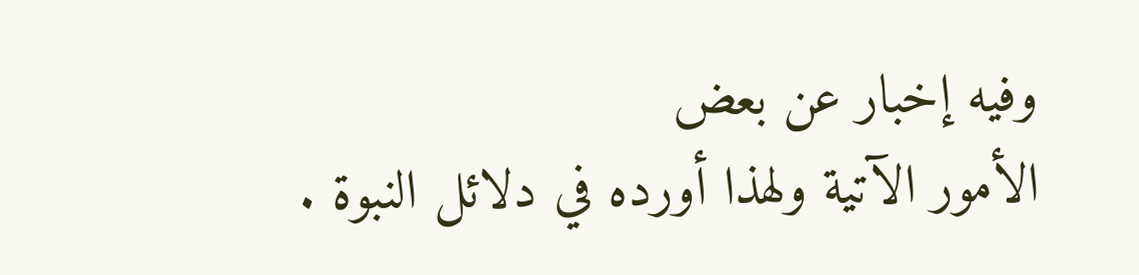وفيه إخبار عن بعض
الأمور الآتية ولهذا أورده في دلائل النبوة .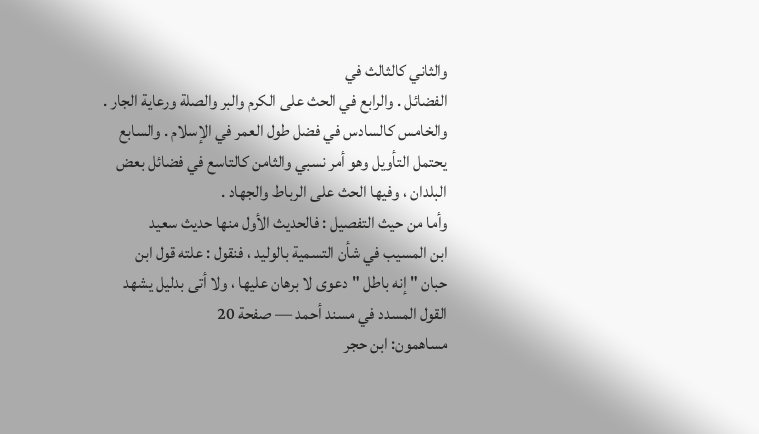والثاني كالثالث في
الفضائل . والرابع في الحث على الكرم والبر والصلة ورعاية الجار .
والخامس كالسادس في فضل طول العمر في الإسلام . والسابع
يحتمل التأويل وهو أمر نسبي والثامن كالتاسع في فضائل بعض
البلدان ، وفيها الحث على الرباط والجهاد .
وأما من حيث التفصيل : فالحديث الأول منها حديث سعيد
ابن المسيب في شأن التسمية بالوليد ، فنقول : علته قول ابن
حبان " إنه باطل " دعوى لا برهان عليها ، ولا أتى بدليل يشهد
القول المسدد في مسند أحمد — صفحة 20
مساهمون: ابن حجر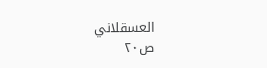العسقلاني
ص٢٠